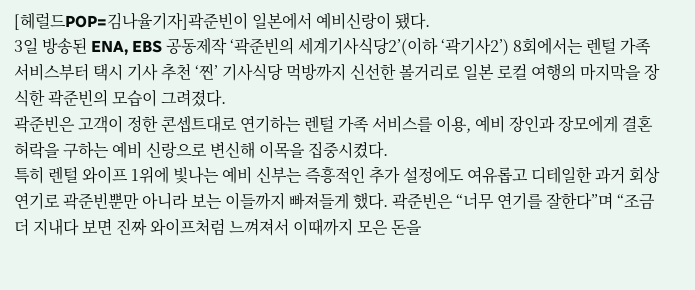[헤럴드POP=김나율기자]곽준빈이 일본에서 예비신랑이 됐다.
3일 방송된 ENA, EBS 공동제작 ‘곽준빈의 세계기사식당2’(이하 ‘곽기사2’) 8회에서는 렌털 가족 서비스부터 택시 기사 추천 ‘찐’ 기사식당 먹방까지 신선한 볼거리로 일본 로컬 여행의 마지막을 장식한 곽준빈의 모습이 그려졌다.
곽준빈은 고객이 정한 콘셉트대로 연기하는 렌털 가족 서비스를 이용, 예비 장인과 장모에게 결혼 허락을 구하는 예비 신랑으로 변신해 이목을 집중시켰다.
특히 렌털 와이프 1위에 빛나는 예비 신부는 즉흥적인 추가 설정에도 여유롭고 디테일한 과거 회상 연기로 곽준빈뿐만 아니라 보는 이들까지 빠져들게 했다. 곽준빈은 “너무 연기를 잘한다”며 “조금 더 지내다 보면 진짜 와이프처럼 느껴져서 이때까지 모은 돈을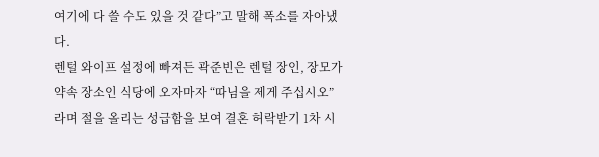여기에 다 쓸 수도 있을 것 같다”고 말해 폭소를 자아냈다.
렌털 와이프 설정에 빠져든 곽준빈은 렌털 장인, 장모가 약속 장소인 식당에 오자마자 “따님을 제게 주십시오”라며 절을 올리는 성급함을 보여 결혼 허락받기 1차 시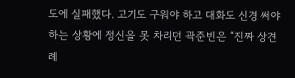도에 실패했다. 고기도 구워야 하고 대화도 신경 써야 하는 상황에 정신을 못 차리던 곽준빈은 “진짜 상견례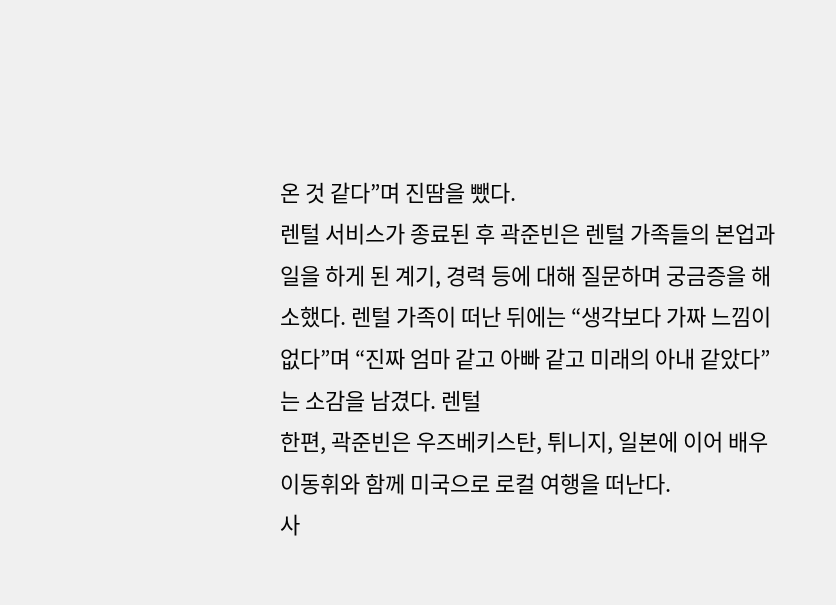온 것 같다”며 진땀을 뺐다.
렌털 서비스가 종료된 후 곽준빈은 렌털 가족들의 본업과 일을 하게 된 계기, 경력 등에 대해 질문하며 궁금증을 해소했다. 렌털 가족이 떠난 뒤에는 “생각보다 가짜 느낌이 없다”며 “진짜 엄마 같고 아빠 같고 미래의 아내 같았다”는 소감을 남겼다. 렌털
한편, 곽준빈은 우즈베키스탄, 튀니지, 일본에 이어 배우 이동휘와 함께 미국으로 로컬 여행을 떠난다.
사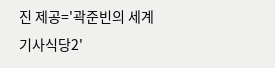진 제공='곽준빈의 세계기사식당2'